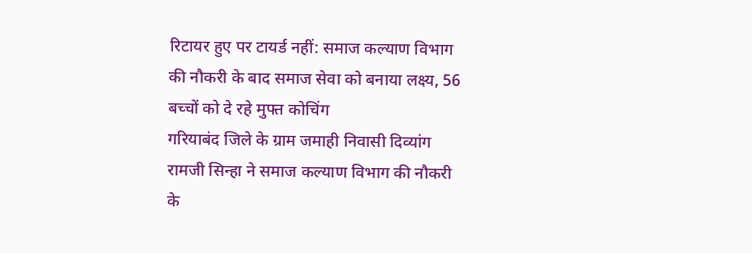रिटायर हुए पर टायर्ड नहीं: समाज कल्याण विभाग की नौकरी के बाद समाज सेवा को बनाया लक्ष्य, 56 बच्चों को दे रहे मुफ्त कोचिंग
गरियाबंद जिले के ग्राम जमाही निवासी दिव्यांग रामजी सिन्हा ने समाज कल्याण विभाग की नौकरी के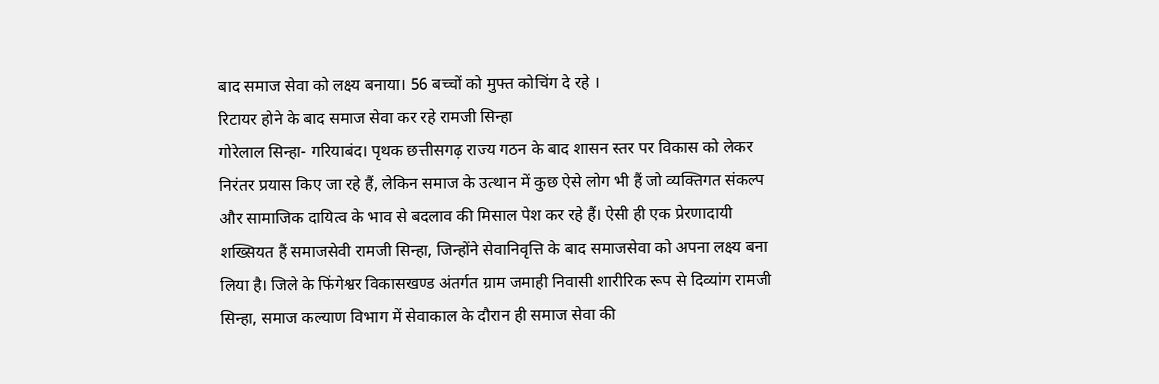बाद समाज सेवा को लक्ष्य बनाया। 56 बच्चों को मुफ्त कोचिंग दे रहे ।
रिटायर होने के बाद समाज सेवा कर रहे रामजी सिन्हा
गोरेलाल सिन्हा- गरियाबंद। पृथक छत्तीसगढ़ राज्य गठन के बाद शासन स्तर पर विकास को लेकर निरंतर प्रयास किए जा रहे हैं, लेकिन समाज के उत्थान में कुछ ऐसे लोग भी हैं जो व्यक्तिगत संकल्प और सामाजिक दायित्व के भाव से बदलाव की मिसाल पेश कर रहे हैं। ऐसी ही एक प्रेरणादायी शख्सियत हैं समाजसेवी रामजी सिन्हा, जिन्होंने सेवानिवृत्ति के बाद समाजसेवा को अपना लक्ष्य बना लिया है। जिले के फिंगेश्वर विकासखण्ड अंतर्गत ग्राम जमाही निवासी शारीरिक रूप से दिव्यांग रामजी सिन्हा, समाज कल्याण विभाग में सेवाकाल के दौरान ही समाज सेवा की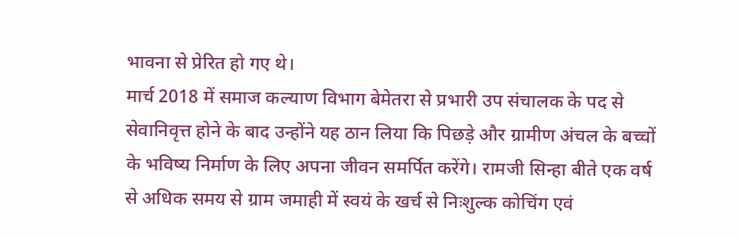भावना से प्रेरित हो गए थे।
मार्च 2018 में समाज कल्याण विभाग बेमेतरा से प्रभारी उप संचालक के पद से सेवानिवृत्त होने के बाद उन्होंने यह ठान लिया कि पिछड़े और ग्रामीण अंचल के बच्चों के भविष्य निर्माण के लिए अपना जीवन समर्पित करेंगे। रामजी सिन्हा बीते एक वर्ष से अधिक समय से ग्राम जमाही में स्वयं के खर्च से निःशुल्क कोचिंग एवं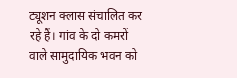ट्यूशन क्लास संचालित कर रहे हैं। गांव के दो कमरों वाले सामुदायिक भवन को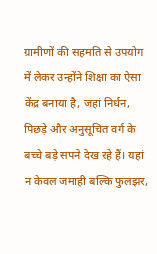ग्रामीणों की सहमति से उपयोग में लेकर उन्होंने शिक्षा का ऐसा केंद्र बनाया है, जहां निर्धन, पिछड़े और अनुसूचित वर्ग के बच्चे बड़े सपने देख रहे हैं। यहां न केवल जमाही बल्कि फुलझर,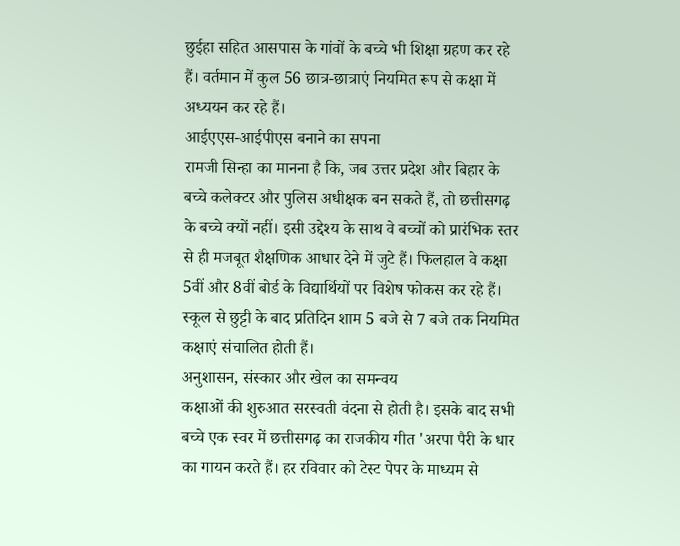छुईहा सहित आसपास के गांवों के बच्चे भी शिक्षा ग्रहण कर रहे हैं। वर्तमान में कुल 56 छात्र-छात्राएं नियमित रूप से कक्षा में अध्ययन कर रहे हैं।
आईएएस-आईपीएस बनाने का सपना
रामजी सिन्हा का मानना है कि, जब उत्तर प्रदेश और बिहार के बच्चे कलेक्टर और पुलिस अधीक्षक बन सकते हैं, तो छत्तीसगढ़ के बच्चे क्यों नहीं। इसी उद्देश्य के साथ वे बच्चों को प्रारंभिक स्तर से ही मजबूत शैक्षणिक आधार देने में जुटे हैं। फिलहाल वे कक्षा 5वीं और 8वीं बोर्ड के विद्यार्थियों पर विशेष फोकस कर रहे हैं। स्कूल से छुट्टी के बाद प्रतिदिन शाम 5 बजे से 7 बजे तक नियमित कक्षाएं संचालित होती हैं।
अनुशासन, संस्कार और खेल का समन्वय
कक्षाओं की शुरुआत सरस्वती वंदना से होती है। इसके बाद सभी बच्चे एक स्वर में छत्तीसगढ़ का राजकीय गीत 'अरपा पैरी के धार का गायन करते हैं। हर रविवार को टेस्ट पेपर के माध्यम से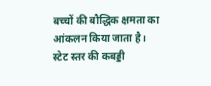बच्चों की बौद्धिक क्षमता का आंकलन किया जाता है। स्टेट स्तर की कबड्डी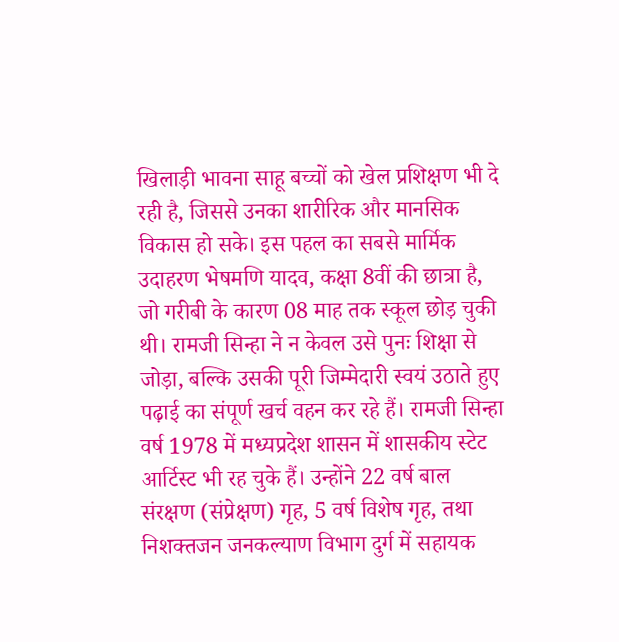खिलाड़ी भावना साहू बच्चों को खेल प्रशिक्षण भी दे रही है, जिससे उनका शारीरिक और मानसिक विकास हो सके। इस पहल का सबसे मार्मिक उदाहरण भेषमणि यादव, कक्षा 8वीं की छात्रा है, जो गरीबी के कारण 08 माह तक स्कूल छोड़ चुकी थी। रामजी सिन्हा ने न केवल उसे पुनः शिक्षा से जोड़ा, बल्कि उसकी पूरी जिम्मेदारी स्वयं उठाते हुए पढ़ाई का संपूर्ण खर्च वहन कर रहे हैं। रामजी सिन्हा वर्ष 1978 में मध्यप्रदेश शासन में शासकीय स्टेट आर्टिस्ट भी रह चुके हैं। उन्होंने 22 वर्ष बाल संरक्षण (संप्रेक्षण) गृह, 5 वर्ष विशेष गृह, तथा निशक्तजन जनकल्याण विभाग दुर्ग में सहायक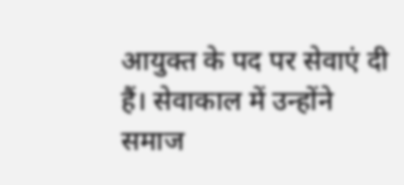आयुक्त के पद पर सेवाएं दी हैं। सेवाकाल में उन्होंने समाज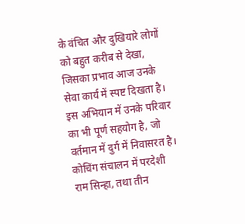के वंचित और दुखियारे लोगों को बहुत करीब से देखा, जिसका प्रभाव आज उनके सेवा कार्य में स्पष्ट दिखता है। इस अभियान में उनके परिवार का भी पूर्ण सहयोग है, जो वर्तमान में दुर्ग में निवासरत है। कोचिंग संचालन में परदेशी राम सिन्हा, तथा तीन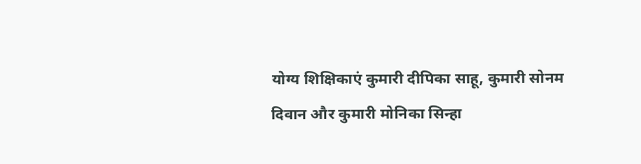योग्य शिक्षिकाएं कुमारी दीपिका साहू, कुमारी सोनम दिवान और कुमारी मोनिका सिन्हा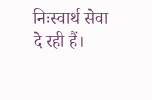निःस्वार्थ सेवा दे रही हैं।